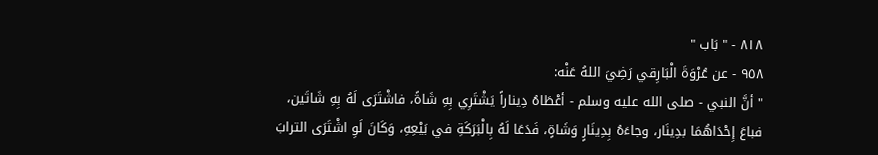٨١٨ - " بَاب "
٩٥٨ - عن عُرْوَةَ الْبَارِقي رَضِيَ اللهُ عَنْه:
" أنَّ النبي - صلى الله عليه وسلم - أعْطَاهُ دِيناراً يَشْتَرِي بِهِ شَاةً، فاشْتَرَى لَهُ بِهِ شَاتَين، فباعَ إِحْدَاهُمَا بدِينَار، وجاءَهُ بِدِينَارٍ وَشَاةٍ، فَدَعَا لَهُ بِالْبَرَكَةِ في بَيْعِهِ، وَكَانَ لَوِ اشْتَرَى الترابَ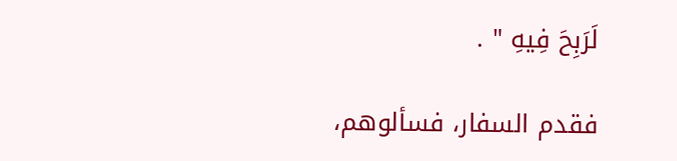لَرَبِحَ فِيهِ " .

فقدم السفار، فسألوهم،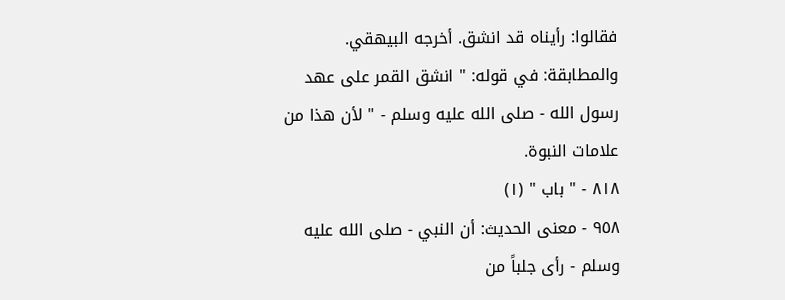فقالوا: رأيناه قد انشق. أخرجه البيهقي. والمطابقة: في قوله: " انشق القمر على عهد رسول الله - صلى الله عليه وسلم - " لأن هذا من علامات النبوة.
٨١٨ - " باب " (١)
٩٥٨ - معنى الحديث: أن النبي - صلى الله عليه وسلم - رأى جلباً من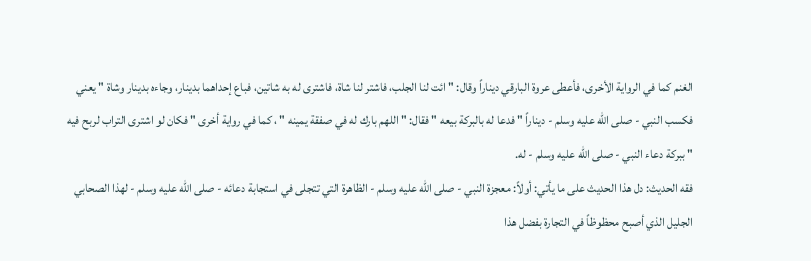الغنم كما في الرواية الأخرى، فأعطى عروة البارقي ديناراً وقال: " ائت لنا الجلب، فاشتر لنا شاة، فاشترى له به شاتين، فباع إحداهما بدينار، وجاءه بدينار وشاة " يعني فكسب النبي - صلى الله عليه وسلم - ديناراً " فدعا له بالبركة بيعه " فقال: " اللهم بارك له في صفقة يمينه " ، كما في رواية أخرى " فكان لو اشترى التراب لربح فيه " ببركة دعاء النبي - صلى الله عليه وسلم - له.
فقه الحديث: دل هذا الحديث على ما يأتي: أولاً: معجزة النبي - صلى الله عليه وسلم - الظاهرة التي تتجلى في استجابة دعائه - صلى الله عليه وسلم - لهذا الصحابي الجليل الذي أصبح محظوظاً في التجارة بفضل هذا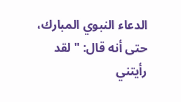الدعاء النبوي المبارك، حتى أنه قال: " لقد رأيتني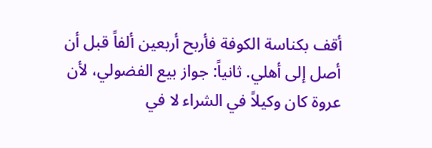أقف بكناسة الكوفة فأربح أربعين ألفاً قبل أن أصل إلى أهلي. ثانياً: جواز بيع الفضولي، لأن عروة كان وكيلاً في الشراء لا في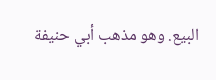البيع. وهو مذهب أبي حنيفة